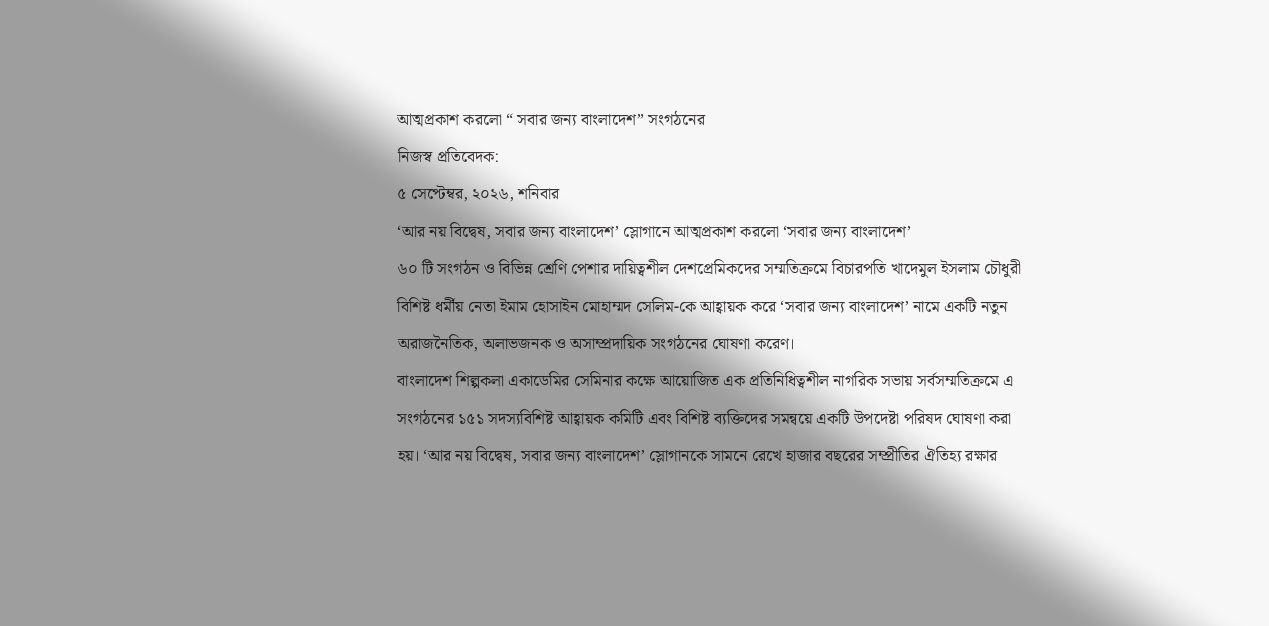আত্মপ্রকাশ করলো “ সবার জন্য বাংলাদেশ” সংগঠনের
নিজস্ব প্রতিবেদক:
৫ সেপ্টেম্বর, ২০২৬, শনিবার
‘আর নয় বিদ্বেষ, সবার জন্য বাংলাদেশ’ স্লোগানে আত্মপ্রকাশ করলো ‘সবার জন্য বাংলাদেশ’
৬০ টি সংগঠন ও বিভিন্ন শ্রেণি পেশার দায়িত্বশীল দেশপ্রেমিকদের সম্মতিক্রমে বিচারপতি খাদেমুল ইসলাম চৌধুরী বিশিষ্ট ধর্মীয় নেতা ইমাম হোসাইন মোহাম্মদ সেলিম-কে আহ্বায়ক করে ‘সবার জন্য বাংলাদেশ’ নামে একটি নতুন অরাজনৈতিক, অলাভজনক ও অসাম্প্রদায়িক সংগঠনের ঘোষণা করেণ।
বাংলাদেশ শিল্পকলা একাডেমির সেমিনার কক্ষে আয়োজিত এক প্রতিনিধিত্বশীল নাগরিক সভায় সর্বসম্মতিক্রমে এ সংগঠনের ১৫১ সদস্যবিশিষ্ট আহ্বায়ক কমিটি এবং বিশিষ্ট ব্যক্তিদের সমন্বয়ে একটি উপদেষ্টা পরিষদ ঘোষণা করা হয়। ‘আর নয় বিদ্বেষ, সবার জন্য বাংলাদেশ’ স্লোগানকে সামনে রেখে হাজার বছরের সম্প্রীতির ঐতিহ্য রক্ষার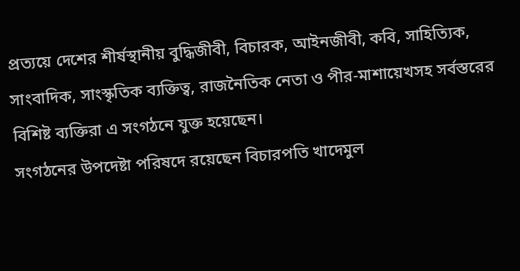প্রত্যয়ে দেশের শীর্ষস্থানীয় বুদ্ধিজীবী, বিচারক, আইনজীবী, কবি, সাহিত্যিক, সাংবাদিক, সাংস্কৃতিক ব্যক্তিত্ব, রাজনৈতিক নেতা ও পীর-মাশায়েখসহ সর্বস্তরের বিশিষ্ট ব্যক্তিরা এ সংগঠনে যুক্ত হয়েছেন।
সংগঠনের উপদেষ্টা পরিষদে রয়েছেন বিচারপতি খাদেমুল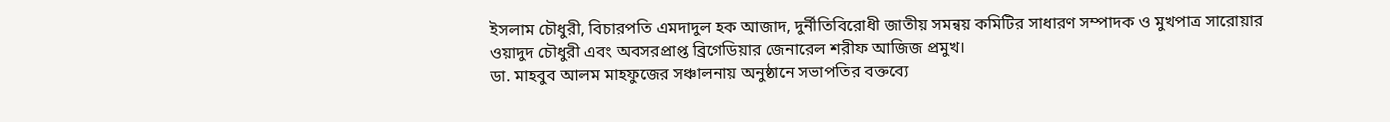ইসলাম চৌধুরী, বিচারপতি এমদাদুল হক আজাদ, দুর্নীতিবিরোধী জাতীয় সমন্বয় কমিটির সাধারণ সম্পাদক ও মুখপাত্র সারোয়ার ওয়াদুদ চৌধুরী এবং অবসরপ্রাপ্ত ব্রিগেডিয়ার জেনারেল শরীফ আজিজ প্রমুখ।
ডা. মাহবুব আলম মাহফুজের সঞ্চালনায় অনুষ্ঠানে সভাপতির বক্তব্যে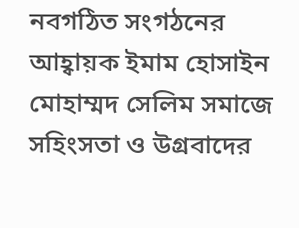নবগঠিত সংগঠনের আহ্বায়ক ইমাম হোসাইন মোহাম্মদ সেলিম সমাজে সহিংসতা ও উগ্রবাদের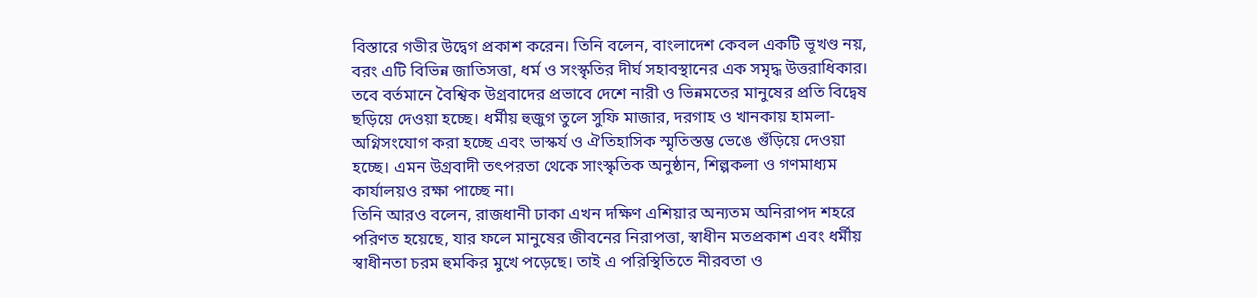বিস্তারে গভীর উদ্বেগ প্রকাশ করেন। তিনি বলেন, বাংলাদেশ কেবল একটি ভূখণ্ড নয়, বরং এটি বিভিন্ন জাতিসত্তা, ধর্ম ও সংস্কৃতির দীর্ঘ সহাবস্থানের এক সমৃদ্ধ উত্তরাধিকার। তবে বর্তমানে বৈশ্বিক উগ্রবাদের প্রভাবে দেশে নারী ও ভিন্নমতের মানুষের প্রতি বিদ্বেষ ছড়িয়ে দেওয়া হচ্ছে। ধর্মীয় হুজুগ তুলে সুফি মাজার, দরগাহ ও খানকায় হামলা-অগ্নিসংযোগ করা হচ্ছে এবং ভাস্কর্য ও ঐতিহাসিক স্মৃতিস্তম্ভ ভেঙে গুঁড়িয়ে দেওয়া হচ্ছে। এমন উগ্রবাদী তৎপরতা থেকে সাংস্কৃতিক অনুষ্ঠান, শিল্পকলা ও গণমাধ্যম কার্যালয়ও রক্ষা পাচ্ছে না।
তিনি আরও বলেন, রাজধানী ঢাকা এখন দক্ষিণ এশিয়ার অন্যতম অনিরাপদ শহরে পরিণত হয়েছে, যার ফলে মানুষের জীবনের নিরাপত্তা, স্বাধীন মতপ্রকাশ এবং ধর্মীয় স্বাধীনতা চরম হুমকির মুখে পড়েছে। তাই এ পরিস্থিতিতে নীরবতা ও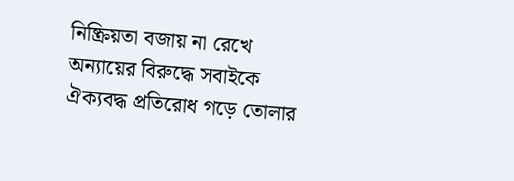নিষ্ক্রিয়তা বজায় না রেখে অন্যায়ের বিরুদ্ধে সবাইকে ঐক্যবদ্ধ প্রতিরোধ গড়ে তোলার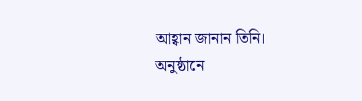আহ্বান জানান তিনি।
অনুষ্ঠানে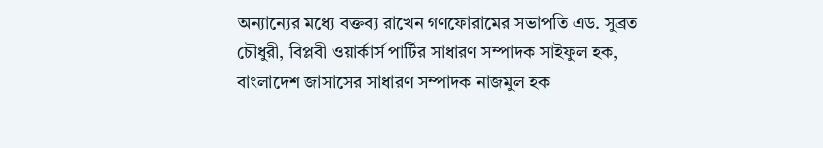অন্যান্যের মধ্যে বক্তব্য রাখেন গণফোরামের সভাপতি এড. সুব্রত চৌধুরী, বিপ্লবী ওয়ার্কার্স পার্টির সাধারণ সম্পাদক সাইফুল হক, বাংলাদেশ জাসাসের সাধারণ সম্পাদক নাজমুল হক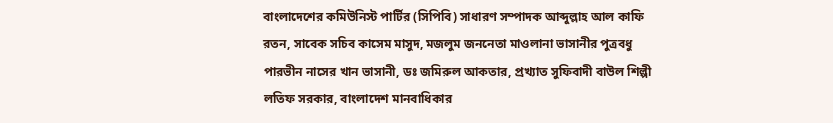বাংলাদেশের কমিউনিস্ট পার্টির (সিপিবি) সাধারণ সম্পাদক আব্দুল্লাহ আল কাফি রতন, সাবেক সচিব কাসেম মাসুদ, মজলুম জননেতা মাওলানা ভাসানীর পুত্রবধু পারভীন নাসের খান ভাসানী, ডঃ জমিরুল আকতার, প্রখ্যাত সুফিবাদী বাউল শিল্পী লতিফ সরকার, বাংলাদেশ মানবাধিকার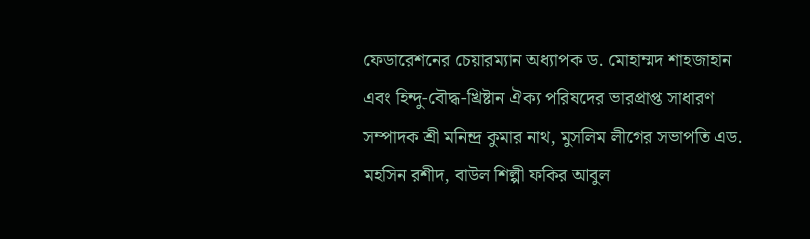ফেডারেশনের চেয়ারম্যান অধ্যাপক ড. মোহাম্মদ শাহজাহান এবং হিন্দু-বৌদ্ধ-খ্রিষ্টান ঐক্য পরিষদের ভারপ্রাপ্ত সাধারণ সম্পাদক শ্রী মনিন্দ্র কুমার নাথ, মুসলিম লীগের সভাপতি এড. মহসিন রশীদ, বাউল শিল্পী ফকির আবুল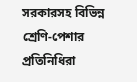সরকারসহ বিভিন্ন শ্রেণি-পেশার প্রতিনিধিরা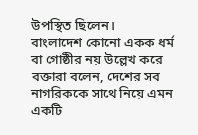উপস্থিত ছিলেন।
বাংলাদেশ কোনো একক ধর্ম বা গোষ্ঠীর নয় উল্লেখ করে বক্তারা বলেন, দেশের সব নাগরিককে সাথে নিয়ে এমন একটি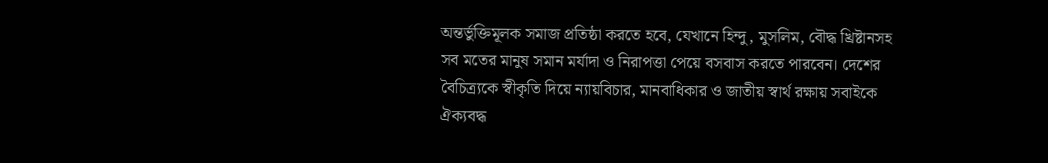অন্তর্ভুক্তিমূলক সমাজ প্রতিষ্ঠা করতে হবে, যেখানে হিন্দু, মুসলিম, বৌদ্ধ খ্রিষ্টানসহ সব মতের মানুষ সমান মর্যাদা ও নিরাপত্তা পেয়ে বসবাস করতে পারবেন। দেশের বৈচিত্র্যকে স্বীকৃতি দিয়ে ন্যায়বিচার, মানবাধিকার ও জাতীয় স্বার্থ রক্ষায় সবাইকে ঐক্যবদ্ধ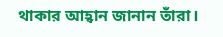থাকার আহ্বান জানান তাঁরা।